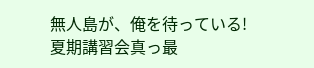無人島が、俺を待っている!
夏期講習会真っ最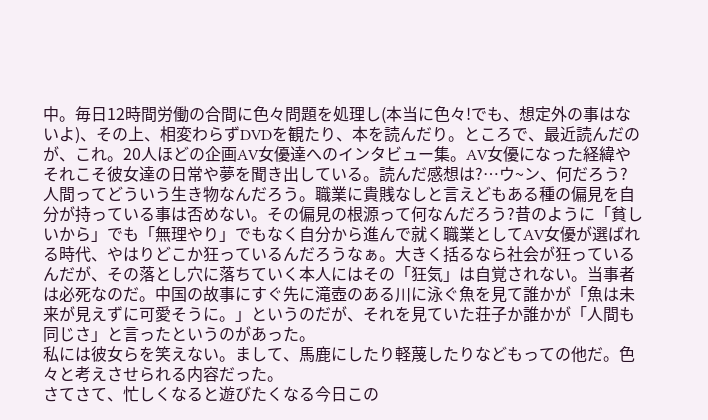中。毎日12時間労働の合間に色々問題を処理し(本当に色々!でも、想定外の事はないよ)、その上、相変わらずDVDを観たり、本を読んだり。ところで、最近読んだのが、これ。20人ほどの企画AV女優達へのインタビュー集。AV女優になった経緯やそれこそ彼女達の日常や夢を聞き出している。読んだ感想は?…ウ~ン、何だろう?人間ってどういう生き物なんだろう。職業に貴賎なしと言えどもある種の偏見を自分が持っている事は否めない。その偏見の根源って何なんだろう?昔のように「貧しいから」でも「無理やり」でもなく自分から進んで就く職業としてAV女優が選ばれる時代、やはりどこか狂っているんだろうなぁ。大きく括るなら社会が狂っているんだが、その落とし穴に落ちていく本人にはその「狂気」は自覚されない。当事者は必死なのだ。中国の故事にすぐ先に滝壺のある川に泳ぐ魚を見て誰かが「魚は未来が見えずに可愛そうに。」というのだが、それを見ていた荘子か誰かが「人間も同じさ」と言ったというのがあった。
私には彼女らを笑えない。まして、馬鹿にしたり軽蔑したりなどもっての他だ。色々と考えさせられる内容だった。
さてさて、忙しくなると遊びたくなる今日この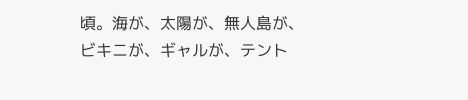頃。海が、太陽が、無人島が、ビキニが、ギャルが、テント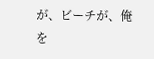が、ビーチが、俺を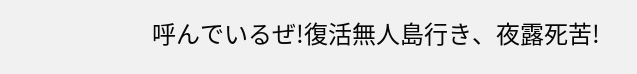呼んでいるぜ!復活無人島行き、夜露死苦!